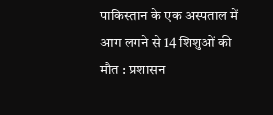पाकिस्तान के एक अस्पताल में आग लगने से 14 शिशुओं की मौत : प्रशासन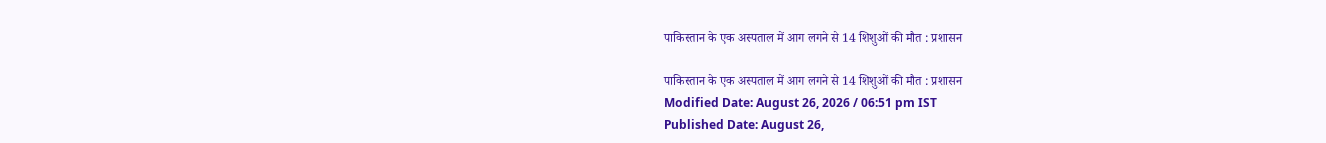पाकिस्तान के एक अस्पताल में आग लगने से 14 शिशुओं की मौत : प्रशासन

पाकिस्तान के एक अस्पताल में आग लगने से 14 शिशुओं की मौत : प्रशासन
Modified Date: August 26, 2026 / 06:51 pm IST
Published Date: August 26,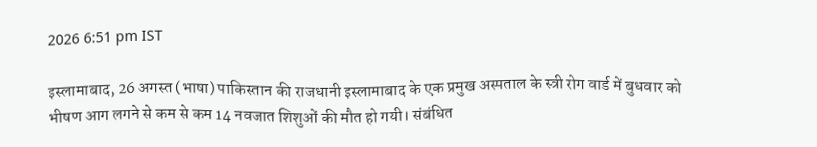2026 6:51 pm IST

इस्लामाबाद, 26 अगस्त (भाषा) पाकिस्तान की राजधानी इस्लामाबाद के एक प्रमुख अस्पताल के स्त्री रोग वार्ड में बुधवार को भीषण आग लगने से कम से कम 14 नवजात शिशुओं की मौत हो गयी। संबंधित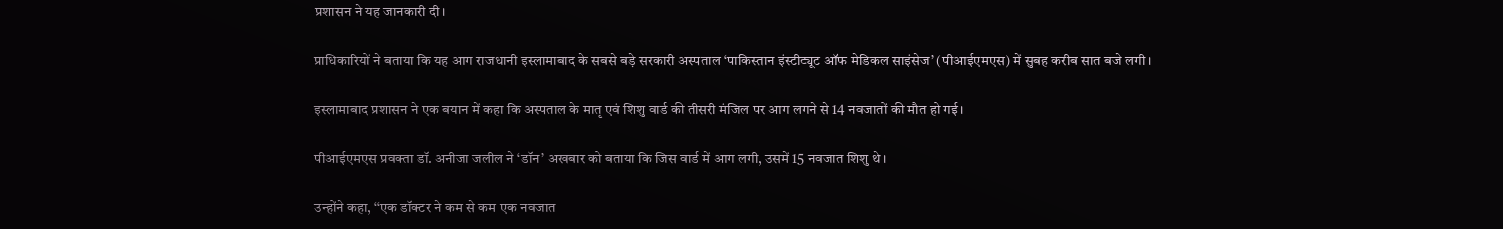प्रशासन ने यह जानकारी दी।

प्राधिकारियों ने बताया कि यह आग राजधानी इस्लामाबाद के सबसे बड़े सरकारी अस्पताल ‘पाकिस्तान इंस्टीट्यूट ऑफ मेडिकल साइंसेज’ (पीआईएमएस) में सुबह करीब सात बजे लगी।

इस्लामाबाद प्रशासन ने एक बयान में कहा कि अस्पताल के मातृ एवं शिशु वार्ड की तीसरी मंजिल पर आग लगने से 14 नवजातों की मौत हो गई।

पीआईएमएस प्रवक्ता डॉ. अनीजा जलील ने ‘डॉन’ अखबार को बताया कि जिस वार्ड में आग लगी, उसमें 15 नवजात शिशु थे।

उन्होंने कहा, ‘‘एक डॉक्टर ने कम से कम एक नवजात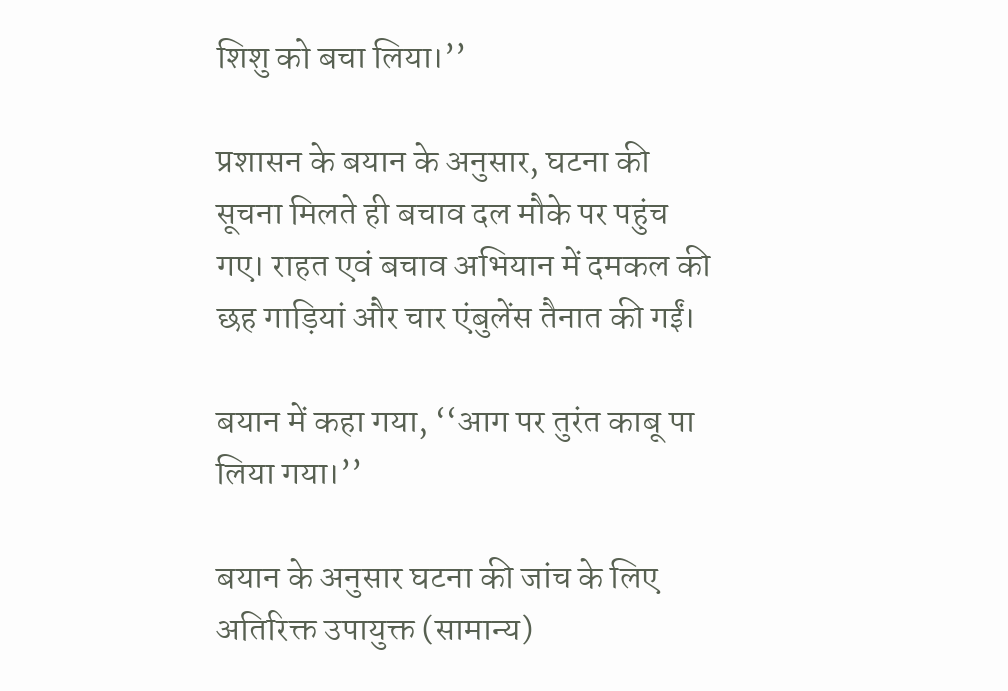शिशु को बचा लिया।’’

प्रशासन के बयान के अनुसार, घटना की सूचना मिलते ही बचाव दल मौके पर पहुंच गए। राहत एवं बचाव अभियान में दमकल की छह गाड़ियां और चार एंबुलेंस तैनात की गईं।

बयान में कहा गया, ‘‘आग पर तुरंत काबू पा लिया गया।’’

बयान के अनुसार घटना की जांच के लिए अतिरिक्त उपायुक्त (सामान्य)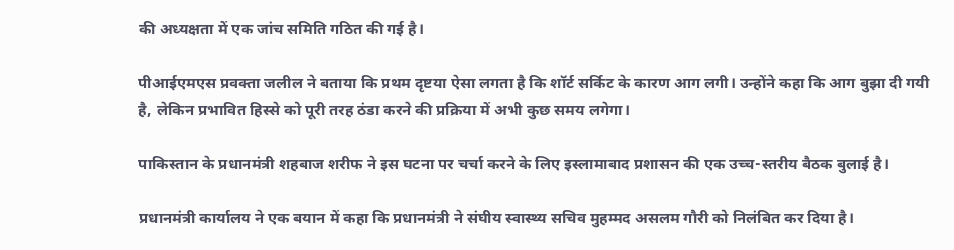की अध्यक्षता में एक जांच समिति गठित की गई है।

पीआईएमएस प्रवक्ता जलील ने बताया कि प्रथम दृष्टया ऐसा लगता है कि शॉर्ट सर्किट के कारण आग लगी। उन्होंने कहा कि आग बुझा दी गयी है, लेकिन प्रभावित हिस्से को पूरी तरह ठंडा करने की प्रक्रिया में अभी कुछ समय लगेगा।

पाकिस्तान के प्रधानमंत्री शहबाज शरीफ ने इस घटना पर चर्चा करने के लिए इस्लामाबाद प्रशासन की एक उच्च-स्तरीय बैठक बुलाई है।

प्रधानमंत्री कार्यालय ने एक बयान में कहा कि प्रधानमंत्री ने संघीय स्वास्थ्य सचिव मुहम्मद असलम गौरी को निलंबित कर दिया है।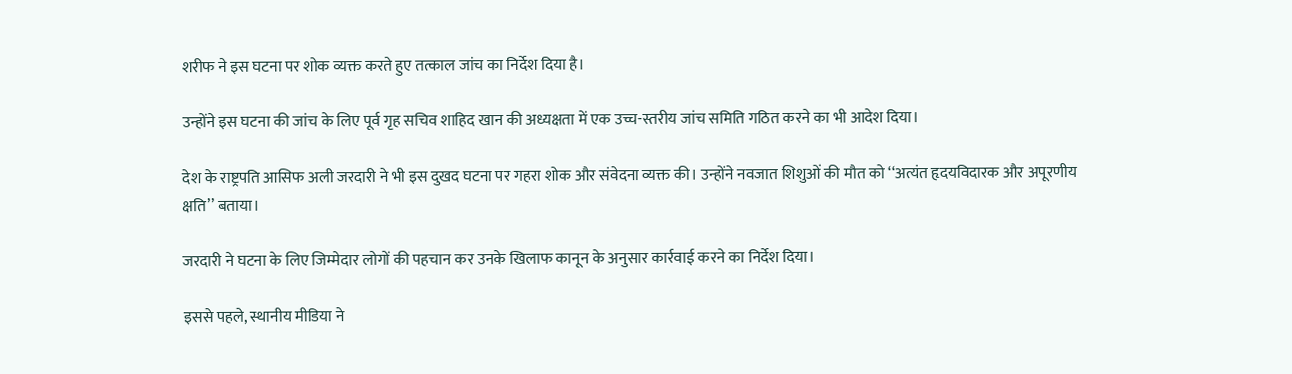शरीफ ने इस घटना पर शोक व्यक्त करते हुए तत्काल जांच का निर्देश दिया है।

उन्होंने इस घटना की जांच के लिए पूर्व गृह सचिव शाहिद खान की अध्यक्षता में एक उच्च-स्तरीय जांच समिति गठित करने का भी आदेश दिया।

देश के राष्ट्रपति आसिफ अली जरदारी ने भी इस दुखद घटना पर गहरा शोक और संवेदना व्यक्त की। उन्होंने नवजात शिशुओं की मौत को ‘‘अत्यंत हृदयविदारक और अपूरणीय क्षति’’ बताया।

जरदारी ने घटना के लिए जिम्मेदार लोगों की पहचान कर उनके खिलाफ कानून के अनुसार कार्रवाई करने का निर्देश दिया।

इससे पहले, स्थानीय मीडिया ने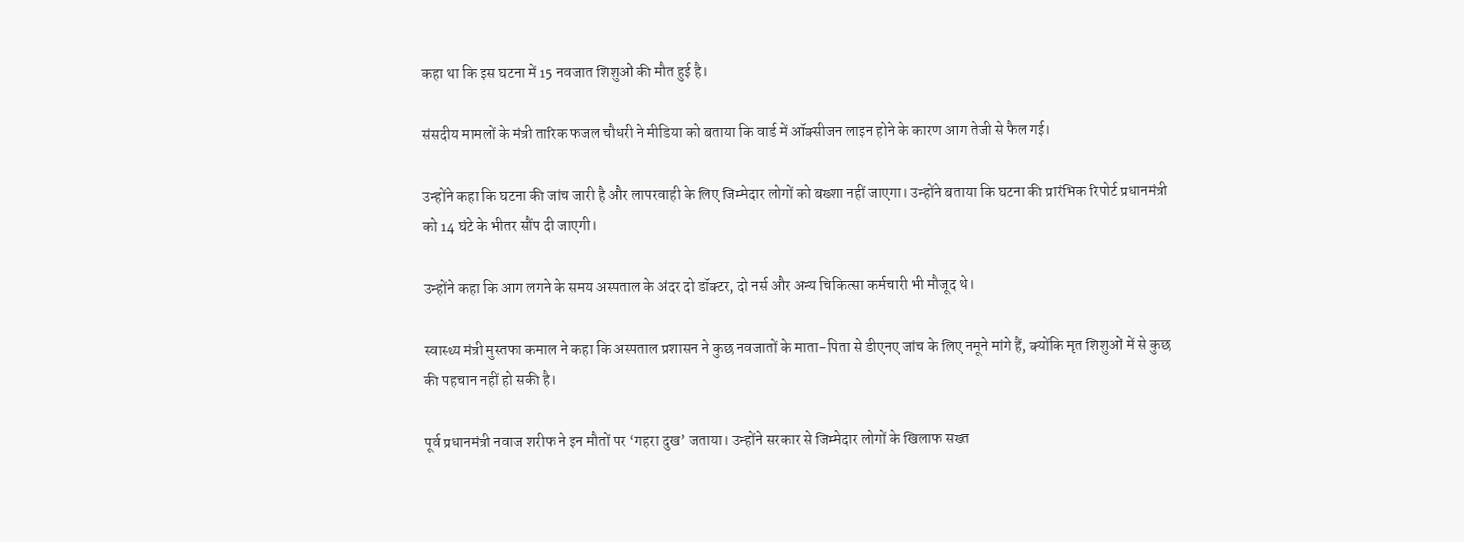कहा था कि इस घटना में 15 नवजात शिशुओं की मौत हुई है।

संसदीय मामलों के मंत्री तारिक फजल चौधरी ने मीडिया को बताया कि वार्ड में ऑक्सीजन लाइन होने के कारण आग तेजी से फैल गई।

उन्होंने कहा कि घटना की जांच जारी है और लापरवाही के लिए जिम्मेदार लोगों को बख्शा नहीं जाएगा। उन्होंने बताया कि घटना की प्रारंभिक रिपोर्ट प्रधानमंत्री को 14 घंटे के भीतर सौंप दी जाएगी।

उन्होंने कहा कि आग लगने के समय अस्पताल के अंदर दो डॉक्टर, दो नर्स और अन्य चिकित्सा कर्मचारी भी मौजूद थे।

स्वास्थ्य मंत्री मुस्तफा कमाल ने कहा कि अस्पताल प्रशासन ने कुछ नवजातों के माता-पिता से डीएनए जांच के लिए नमूने मांगे हैं, क्योंकि मृत शिशुओं में से कुछ की पहचान नहीं हो सकी है।

पूर्व प्रधानमंत्री नवाज शरीफ ने इन मौतों पर ‘गहरा दुख’ जताया। उन्होंने सरकार से जिम्मेदार लोगों के खिलाफ सख्त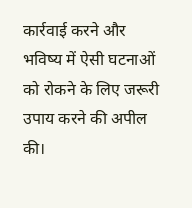कार्रवाई करने और भविष्य में ऐसी घटनाओं को रोकने के लिए जरूरी उपाय करने की अपील की।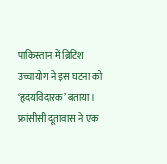पाकिस्तान में ब्रिटिश उच्चायोग ने इस घटना को ‘हृदयविदारक’ बताया। फ्रांसीसी दूतावास ने एक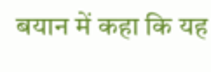बयान में कहा कि यह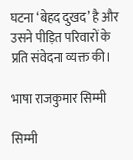घटना ‘बेहद दुखद’ है और उसने पीड़ित परिवारों के प्रति संवेदना व्यक्त की।

भाषा राजकुमार सिम्मी

सिम्मी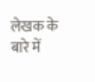लेखक के बारे में